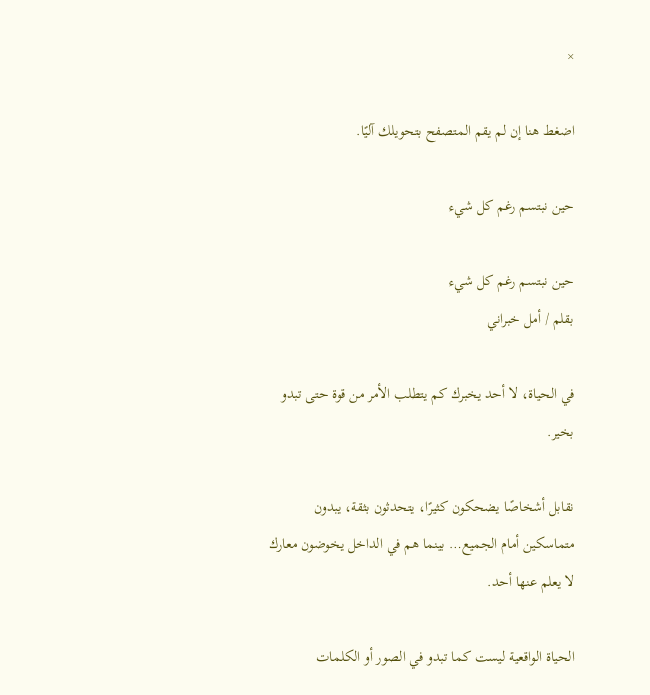×

اضغط هنا إن لم يقم المتصفح بتحويلك آليًا.

حين نبتسم رغم كل شيء

حين نبتسم رغم كل شيء
بقلم / أمل خبراني

في الحياة، لا أحد يخبرك كم يتطلب الأمر من قوة حتى تبدو بخير.

نقابل أشخاصًا يضحكون كثيرًا، يتحدثون بثقة، يبدون متماسكين أمام الجميع… بينما هم في الداخل يخوضون معارك لا يعلم عنها أحد.

الحياة الواقعية ليست كما تبدو في الصور أو الكلمات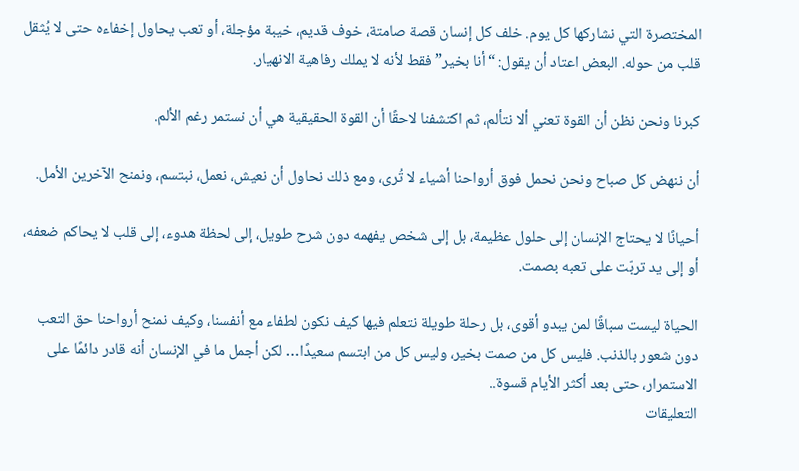المختصرة التي نشاركها كل يوم. خلف كل إنسان قصة صامتة، خوف قديم، خيبة مؤجلة، أو تعب يحاول إخفاءه حتى لا يُثقل قلب من حوله. البعض اعتاد أن يقول: “أنا بخير” فقط لأنه لا يملك رفاهية الانهيار.

كبرنا ونحن نظن أن القوة تعني ألا نتألم، ثم اكتشفنا لاحقًا أن القوة الحقيقية هي أن نستمر رغم الألم.

أن ننهض كل صباح ونحن نحمل فوق أرواحنا أشياء لا تُرى، ومع ذلك نحاول أن نعيش، نعمل، نبتسم، ونمنح الآخرين الأمل.

أحيانًا لا يحتاج الإنسان إلى حلول عظيمة، بل إلى شخص يفهمه دون شرح طويل، إلى لحظة هدوء، إلى قلب لا يحاكم ضعفه، أو إلى يد تربّت على تعبه بصمت.

الحياة ليست سباقًا لمن يبدو أقوى، بل رحلة طويلة نتعلم فيها كيف نكون لطفاء مع أنفسنا، وكيف نمنح أرواحنا حق التعب دون شعور بالذنب. فليس كل من صمت بخير، وليس كل من ابتسم سعيدًا… لكن أجمل ما في الإنسان أنه قادر دائمًا على الاستمرار، حتى بعد أكثر الأيام قسوة..
التعليقات